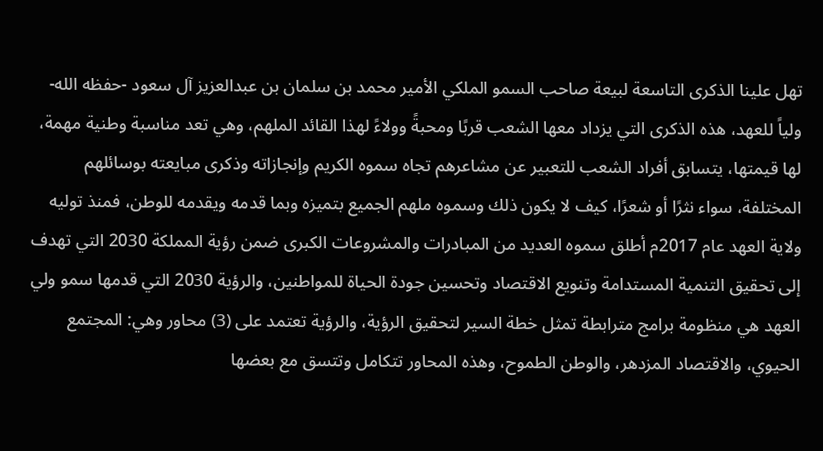تهل علينا الذكرى التاسعة لبيعة صاحب السمو الملكي الأمير محمد بن سلمان بن عبدالعزيز آل سعود -حفظه الله- ولياً للعهد، هذه الذكرى التي يزداد معها الشعب قربًا ومحبةً وولاءً لهذا القائد الملهم، وهي تعد مناسبة وطنية مهمة، لها قيمتها، يتسابق أفراد الشعب للتعبير عن مشاعرهم تجاه سموه الكريم وإنجازاته وذكرى مبايعته بوسائلهم المختلفة، سواء نثرًا أو شعرًا، كيف لا يكون ذلك وسموه ملهم الجميع بتميزه وبما قدمه ويقدمه للوطن، فمنذ توليه ولاية العهد عام 2017م أطلق سموه العديد من المبادرات والمشروعات الكبرى ضمن رؤية المملكة 2030 التي تهدف إلى تحقيق التنمية المستدامة وتنويع الاقتصاد وتحسين جودة الحياة للمواطنين، والرؤية 2030 التي قدمها سمو ولي العهد هي منظومة برامج مترابطة تمثل خطة السير لتحقيق الرؤية، والرؤية تعتمد على (3) محاور وهي: المجتمع الحيوي، والاقتصاد المزدهر، والوطن الطموح، وهذه المحاور تتكامل وتتسق مع بعضها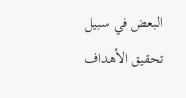البعض في سبيل تحقيق الأهداف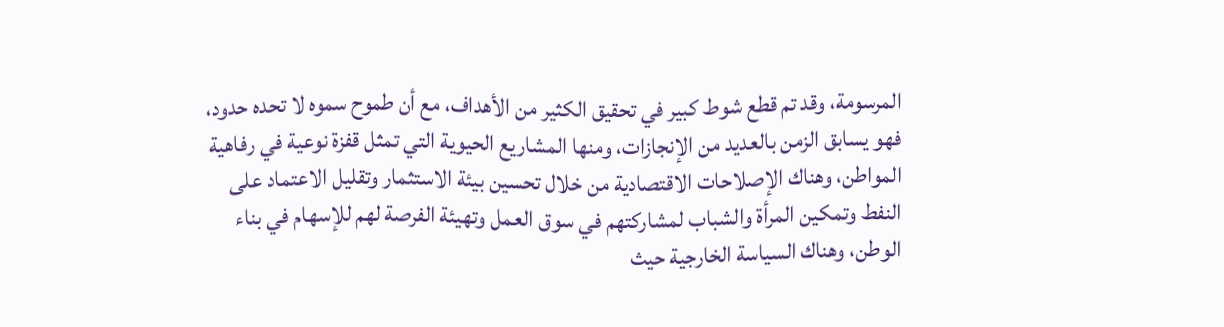المرسومة، وقد تم قطع شوط كبير في تحقيق الكثير من الأهداف، مع أن طموح سموه لا تحده حدود، فهو يسابق الزمن بالعديد من الإنجازات، ومنها المشاريع الحيوية التي تمثل قفزة نوعية في رفاهية المواطن، وهناك الإصلاحات الاقتصادية من خلال تحسين بيئة الاستثمار وتقليل الاعتماد على النفط وتمكين المرأة والشباب لمشاركتهم في سوق العمل وتهيئة الفرصة لهم للإسهام في بناء الوطن، وهناك السياسة الخارجية حيث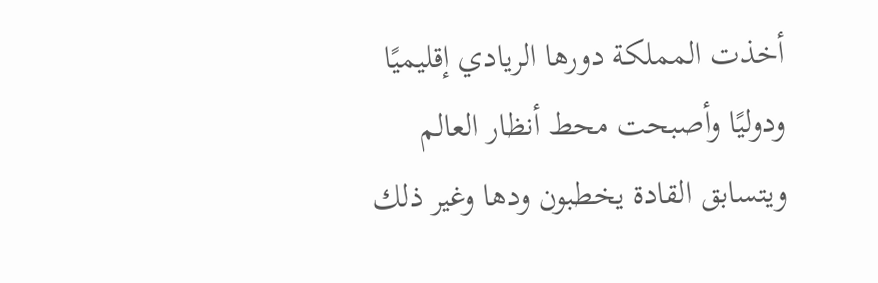أخذت المملكة دورها الريادي إقليميًا ودوليًا وأصبحت محط أنظار العالم ويتسابق القادة يخطبون ودها وغير ذلك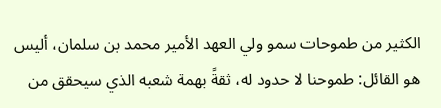الكثير من طموحات سمو ولي العهد الأمير محمد بن سلمان، أليس هو القائل: طموحنا لا حدود له، ثقةً بهمة شعبه الذي سيحقق من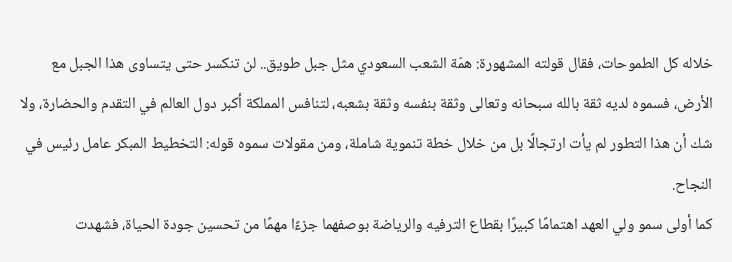خلاله كل الطموحات، فقال قولته المشهورة: همّة الشعب السعودي مثل جبل طويق.. لن تنكسر حتى يتساوى هذا الجبل مع الأرض، فسموه لديه ثقة بالله سبحانه وتعالى وثقة بنفسه وثقة بشعبه، لتنافس المملكة أكبر دول العالم في التقدم والحضارة، ولا شك أن هذا التطور لم يأت ارتجالًا بل من خلال خطة تنموية شاملة، ومن مقولات سموه قوله: التخطيط المبكر عامل رئيس في النجاح.
كما أولى سمو ولي العهد اهتمامًا كبيرًا بقطاع الترفيه والرياضة بوصفهما جزءًا مهمًا من تحسين جودة الحياة، فشهدت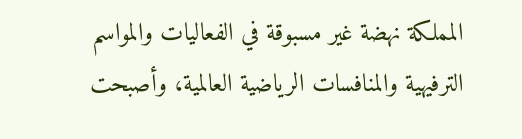المملكة نهضة غير مسبوقة في الفعاليات والمواسم الترفيهية والمنافسات الرياضية العالمية، وأصبحت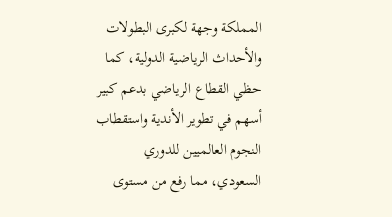المملكة وجهة لكبرى البطولات والأحداث الرياضية الدولية، كما حظي القطاع الرياضي بدعم كبير أسهم في تطوير الأندية واستقطاب النجوم العالميين للدوري السعودي، مما رفع من مستوى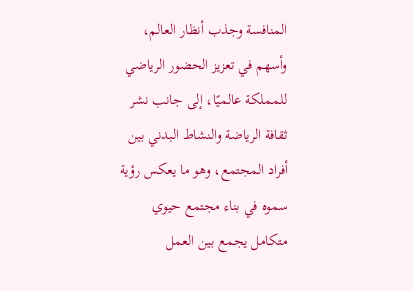المنافسة وجذب أنظار العالم، وأسهم في تعزيز الحضور الرياضي للمملكة عالميًا، إلى جانب نشر ثقافة الرياضة والنشاط البدني بين أفراد المجتمع، وهو ما يعكس رؤية سموه في بناء مجتمع حيوي متكامل يجمع بين العمل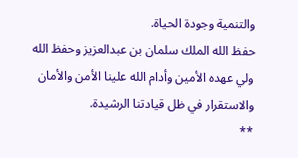والتنمية وجودة الحياة.
حفظ الله الملك سلمان بن عبدالعزيز وحفظ الله ولي عهده الأمين وأدام الله علينا الأمن والأمان والاستقرار في ظل قيادتنا الرشيدة.
**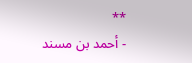**
- أحمد بن مسند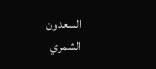السعدون الشمري